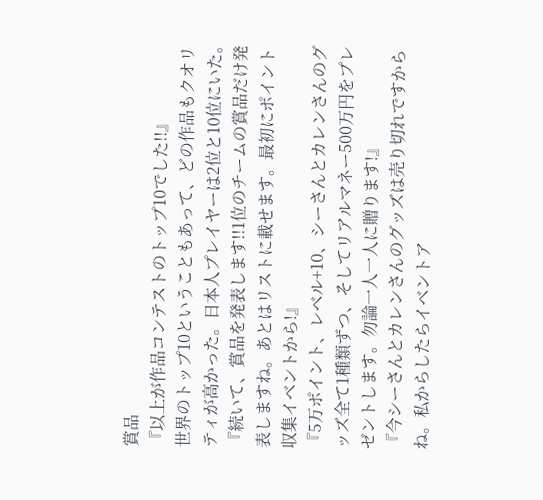賞品
『以上が作品コンテストのトップ10でした!!』
世界のトップ10ということもあって、どの作品もクオリティが高かった。日本人プレイヤーは2位と10位にいた。
『続いて、賞品を発表します!!1位のチームの賞品だけ発表しますね。あとはリストに載せます。最初にポイント収集イベントから!』
『5万ポイント、レベル+10、シーさんとカレンさんのグッズ全て1種類ずつ、そしてリアルマネー500万円をプレゼントします。勿論一人一人に贈ります!』
『今シーさんとカレンさんのグッズは売り切れですからね。私からしたらイベントア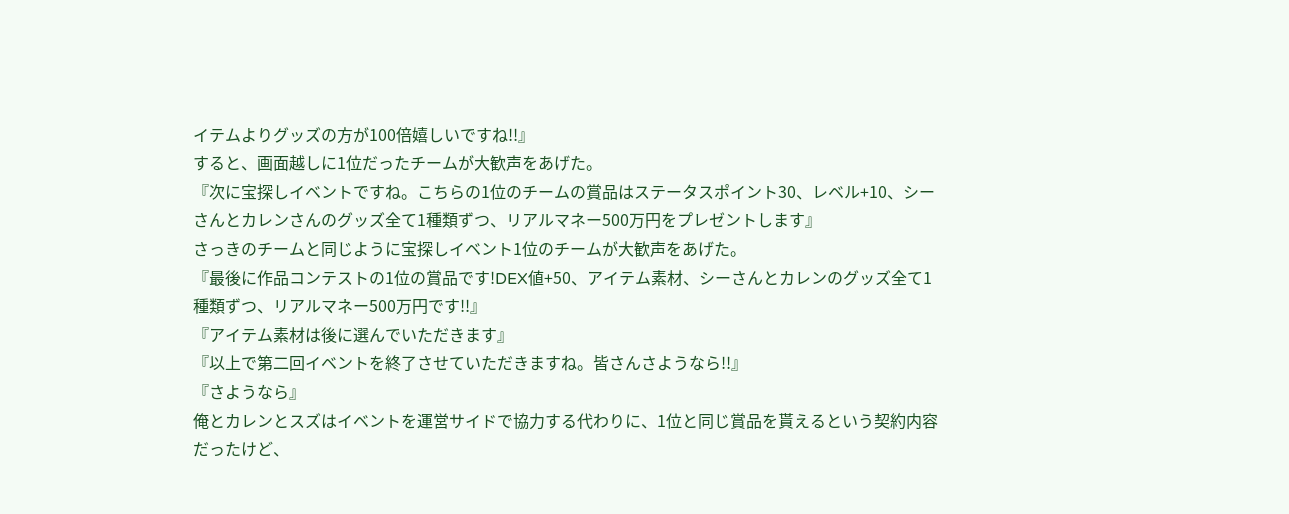イテムよりグッズの方が100倍嬉しいですね!!』
すると、画面越しに1位だったチームが大歓声をあげた。
『次に宝探しイベントですね。こちらの1位のチームの賞品はステータスポイント30、レベル+10、シーさんとカレンさんのグッズ全て1種類ずつ、リアルマネー500万円をプレゼントします』
さっきのチームと同じように宝探しイベント1位のチームが大歓声をあげた。
『最後に作品コンテストの1位の賞品です!DEX値+50、アイテム素材、シーさんとカレンのグッズ全て1種類ずつ、リアルマネー500万円です!!』
『アイテム素材は後に選んでいただきます』
『以上で第二回イベントを終了させていただきますね。皆さんさようなら!!』
『さようなら』
俺とカレンとスズはイベントを運営サイドで協力する代わりに、1位と同じ賞品を貰えるという契約内容だったけど、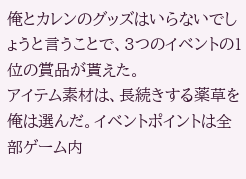俺とカレンのグッズはいらないでしょうと言うことで、3つのイベントの1位の賞品が貰えた。
アイテム素材は、長続きする薬草を俺は選んだ。イベントポイントは全部ゲーム内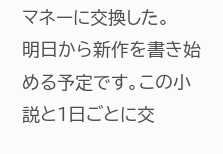マネーに交換した。
明日から新作を書き始める予定です。この小説と1日ごとに交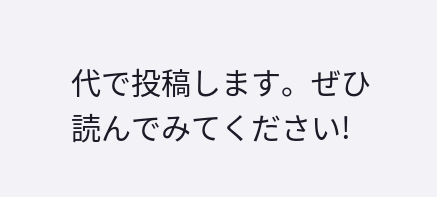代で投稿します。ぜひ読んでみてください!